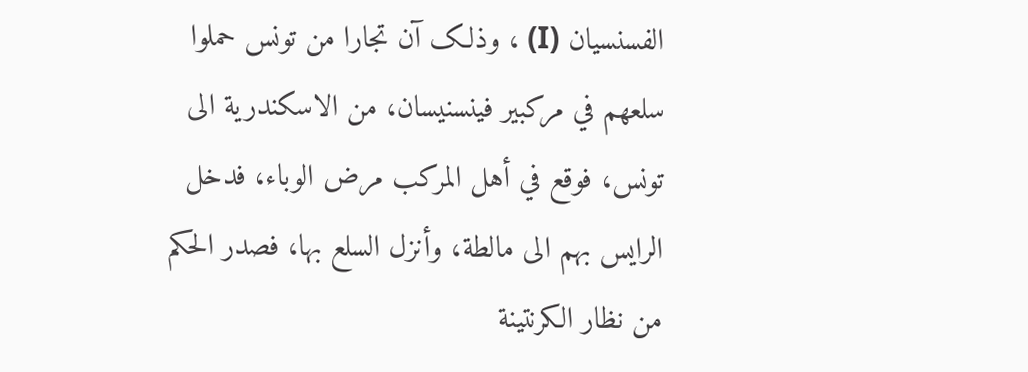الفسنسيان (I) ، وذلک آن تجارا من تونس حملوا سلعهم في مرکبير فينسنيسان، من الاسكندرية الى تونس، فوقع في أهل المركب مرض الوباء، فدخل الرايس بهم الى مالطة، وأنزل السلع بها، فصدر الحكم من نظار الكرنتينة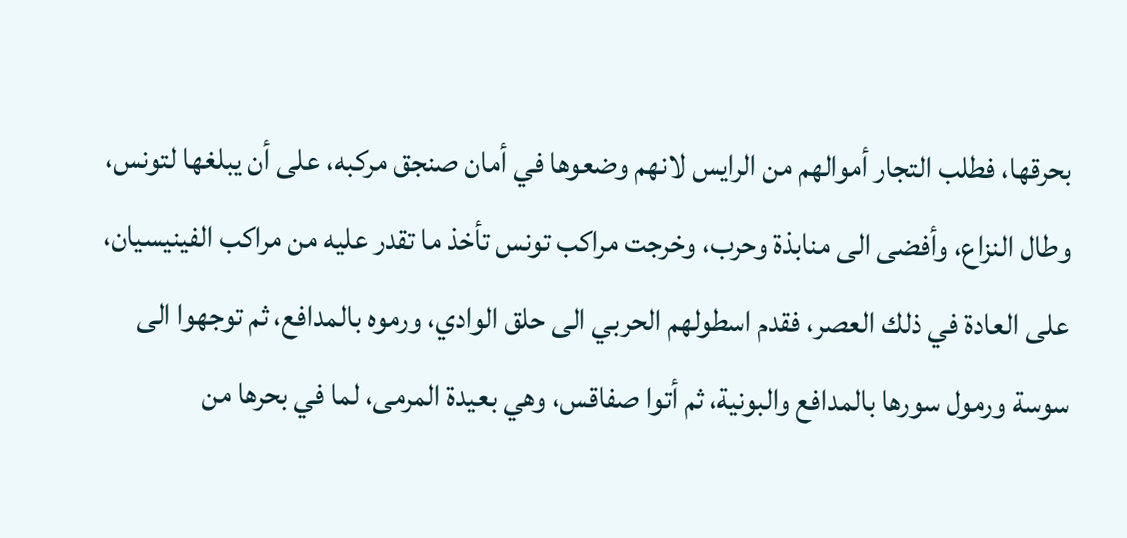بحرقها، فطلب التجار أموالهم من الرايس لانهم وضعوها في أمان صنجق مركبه، على أن يبلغها لتونس، وطال النزاع، وأفضى الى منابذة وحرب، وخرجت مراكب تونس تأخذ ما تقدر عليه من مراكب الفينيسيان، على العادة في ذلك العصر، فقدم اسطولهم الحربي الى حلق الوادي، ورموه بالمدافع، ثم توجهوا الى سوسة ورمول سورها بالمدافع والبونية، ثم أتوا صفاقس، وهي بعيدة المرمى، لما في بحرها من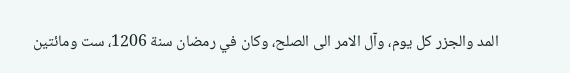المد والجزر كل يوم، وآل الامر الى الصلح، وكان في رمضان سنة 1206، ست ومائتين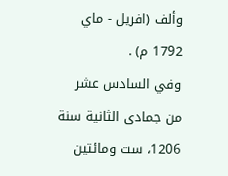وألف (افريل - ماي 1792 م) .
وفي السادس عشر من جمادى الثانية سنة 1206، ست ومائتين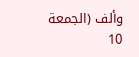وألف (الجمعة 10